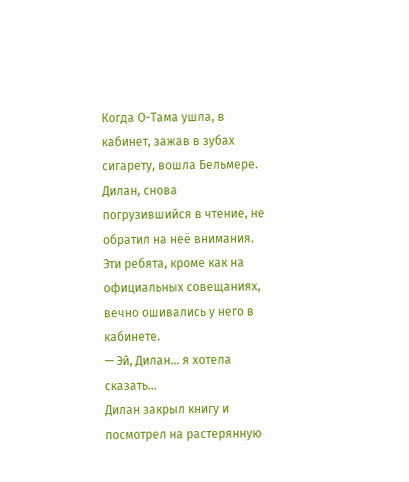Когда О-Тама ушла, в кабинет, зажав в зубах сигарету, вошла Бельмере.
Дилан, снова погрузившийся в чтение, не обратил на неё внимания. Эти ребята, кроме как на официальных совещаниях, вечно ошивались у него в кабинете.
— Эй, Дилан… я хотела сказать…
Дилан закрыл книгу и посмотрел на растерянную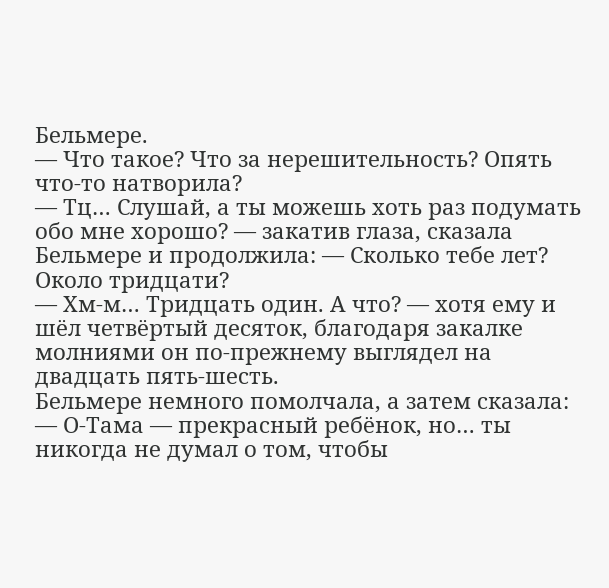Бельмере.
— Что такое? Что за нерешительность? Опять что-то натворила?
— Тц… Слушай, а ты можешь хоть раз подумать обо мне хорошо? — закатив глаза, сказала Бельмере и продолжила: — Сколько тебе лет? Около тридцати?
— Хм-м… Тридцать один. А что? — хотя ему и шёл четвёртый десяток, благодаря закалке молниями он по-прежнему выглядел на двадцать пять-шесть.
Бельмере немного помолчала, а затем сказала:
— О-Тама — прекрасный ребёнок, но… ты никогда не думал о том, чтобы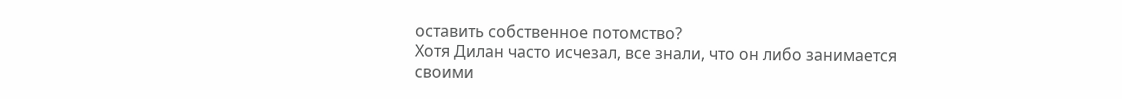оставить собственное потомство?
Хотя Дилан часто исчезал, все знали, что он либо занимается своими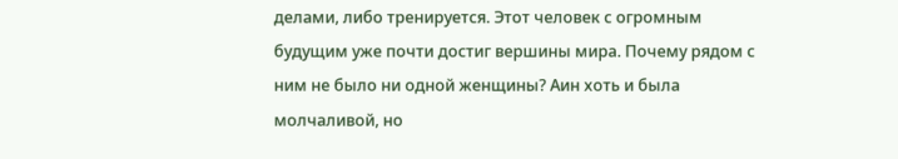делами, либо тренируется. Этот человек с огромным будущим уже почти достиг вершины мира. Почему рядом с ним не было ни одной женщины? Аин хоть и была молчаливой, но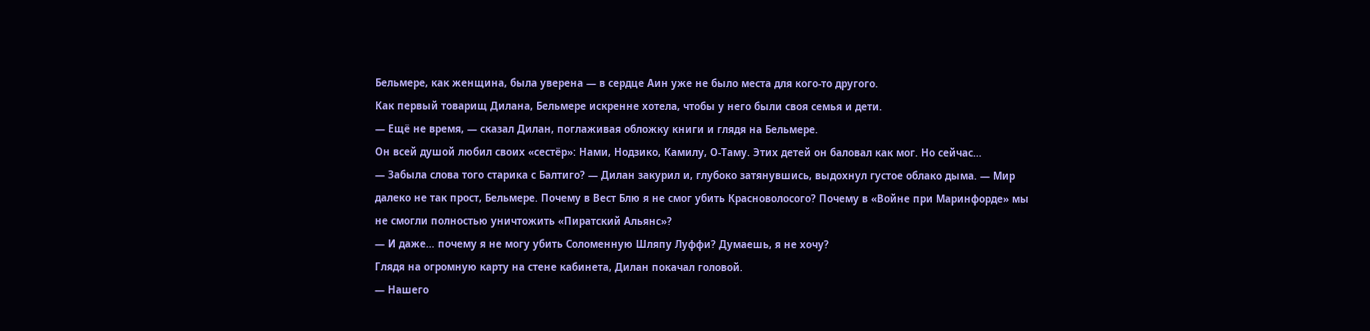Бельмере, как женщина, была уверена — в сердце Аин уже не было места для кого-то другого.
Как первый товарищ Дилана, Бельмере искренне хотела, чтобы у него были своя семья и дети.
— Ещё не время, — сказал Дилан, поглаживая обложку книги и глядя на Бельмере.
Он всей душой любил своих «сестёр»: Нами, Нодзико, Камилу, О-Таму. Этих детей он баловал как мог. Но сейчас…
— Забыла слова того старика с Балтиго? — Дилан закурил и, глубоко затянувшись, выдохнул густое облако дыма. — Мир далеко не так прост, Бельмере. Почему в Вест Блю я не смог убить Красноволосого? Почему в «Войне при Маринфорде» мы не смогли полностью уничтожить «Пиратский Альянс»?
— И даже… почему я не могу убить Соломенную Шляпу Луффи? Думаешь, я не хочу?
Глядя на огромную карту на стене кабинета, Дилан покачал головой.
— Нашего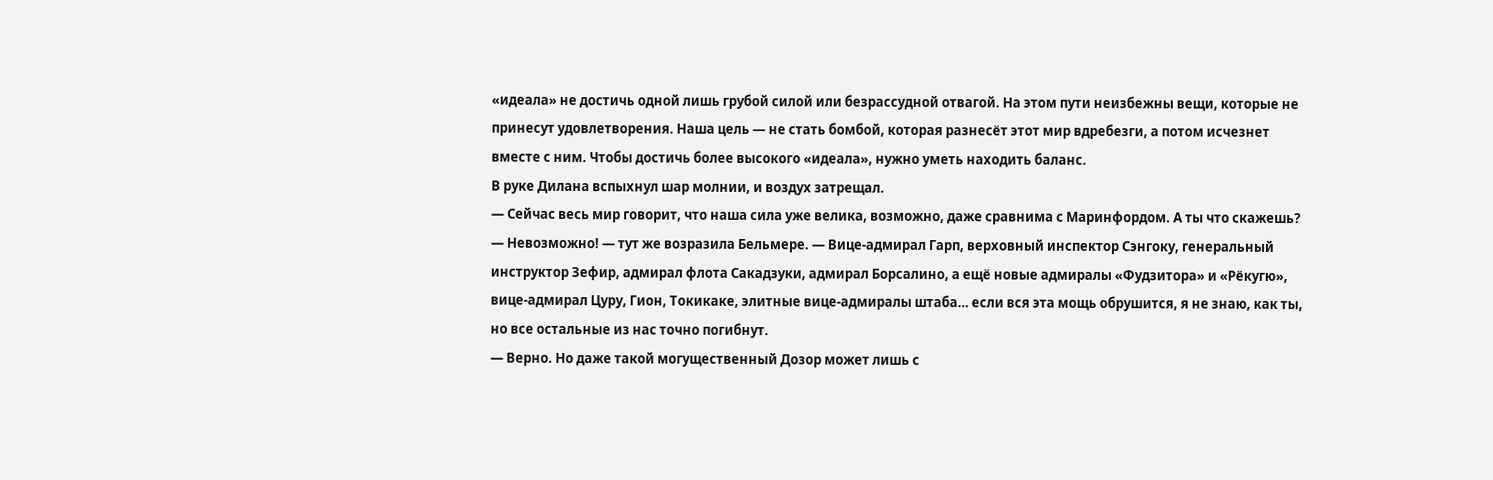«идеала» не достичь одной лишь грубой силой или безрассудной отвагой. На этом пути неизбежны вещи, которые не принесут удовлетворения. Наша цель — не стать бомбой, которая разнесёт этот мир вдребезги, а потом исчезнет вместе с ним. Чтобы достичь более высокого «идеала», нужно уметь находить баланс.
В руке Дилана вспыхнул шар молнии, и воздух затрещал.
— Сейчас весь мир говорит, что наша сила уже велика, возможно, даже сравнима с Маринфордом. А ты что скажешь?
— Невозможно! — тут же возразила Бельмере. — Вице-адмирал Гарп, верховный инспектор Сэнгоку, генеральный инструктор Зефир, адмирал флота Сакадзуки, адмирал Борсалино, а ещё новые адмиралы «Фудзитора» и «Рёкугю», вице-адмирал Цуру, Гион, Токикаке, элитные вице-адмиралы штаба… если вся эта мощь обрушится, я не знаю, как ты, но все остальные из нас точно погибнут.
— Верно. Но даже такой могущественный Дозор может лишь с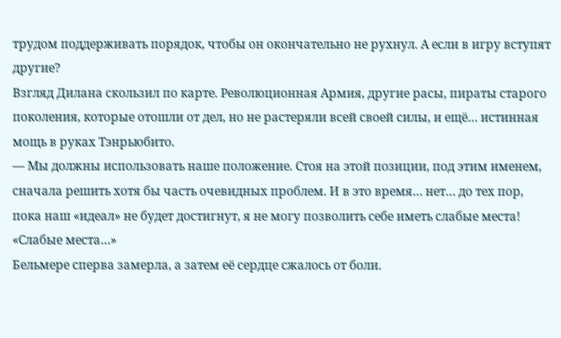трудом поддерживать порядок, чтобы он окончательно не рухнул. А если в игру вступят другие?
Взгляд Дилана скользил по карте. Революционная Армия, другие расы, пираты старого поколения, которые отошли от дел, но не растеряли всей своей силы, и ещё… истинная мощь в руках Тэнрьюбито.
— Мы должны использовать наше положение. Стоя на этой позиции, под этим именем, сначала решить хотя бы часть очевидных проблем. И в это время… нет… до тех пор, пока наш «идеал» не будет достигнут, я не могу позволить себе иметь слабые места!
«Слабые места…»
Бельмере сперва замерла, а затем её сердце сжалось от боли.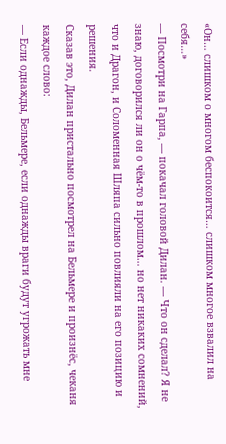«Он… слишком о многом беспокоится… слишком многое взвалил на себя…»
— Посмотри на Гарпа, — покачал головой Дилан. — Что он сделал? Я не знаю, договорился ли он о чём-то в прошлом… но нет никаких сомнений, что и Драгон, и Соломенная Шляпа сильно повлияли на его позицию и решения.
Сказав это, Дилан пристально посмотрел на Бельмере и произнёс, чеканя каждое слово:
— Если однажды, Бельмере, если однажды враги будут угрожать мне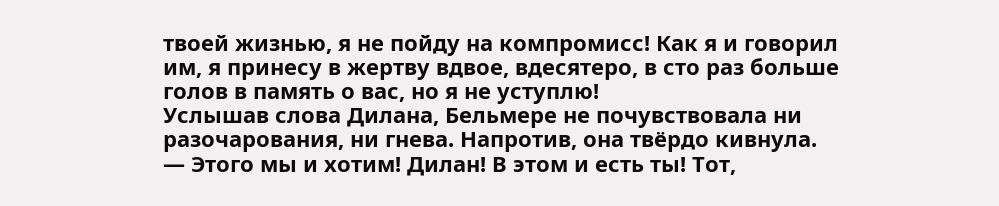твоей жизнью, я не пойду на компромисс! Как я и говорил им, я принесу в жертву вдвое, вдесятеро, в сто раз больше голов в память о вас, но я не уступлю!
Услышав слова Дилана, Бельмере не почувствовала ни разочарования, ни гнева. Напротив, она твёрдо кивнула.
— Этого мы и хотим! Дилан! В этом и есть ты! Тот,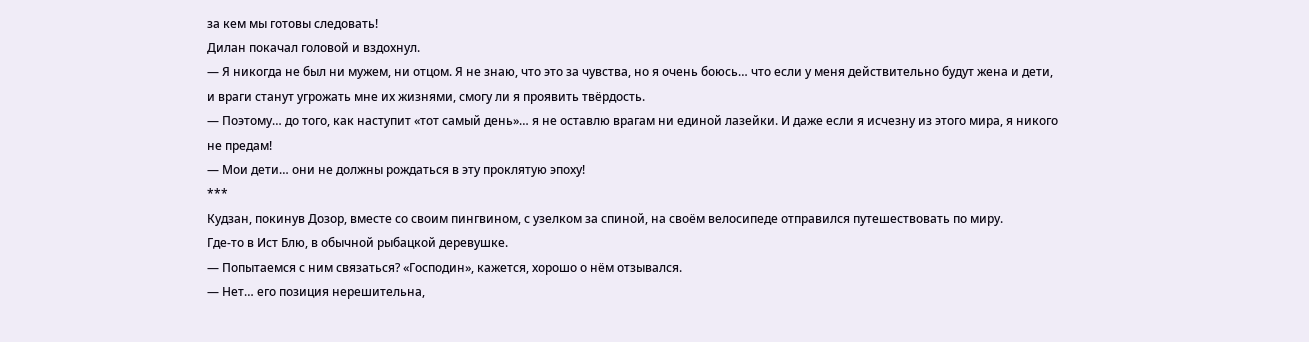за кем мы готовы следовать!
Дилан покачал головой и вздохнул.
— Я никогда не был ни мужем, ни отцом. Я не знаю, что это за чувства, но я очень боюсь… что если у меня действительно будут жена и дети, и враги станут угрожать мне их жизнями, смогу ли я проявить твёрдость.
— Поэтому… до того, как наступит «тот самый день»… я не оставлю врагам ни единой лазейки. И даже если я исчезну из этого мира, я никого не предам!
— Мои дети… они не должны рождаться в эту проклятую эпоху!
***
Кудзан, покинув Дозор, вместе со своим пингвином, с узелком за спиной, на своём велосипеде отправился путешествовать по миру.
Где-то в Ист Блю, в обычной рыбацкой деревушке.
— Попытаемся с ним связаться? «Господин», кажется, хорошо о нём отзывался.
— Нет… его позиция нерешительна,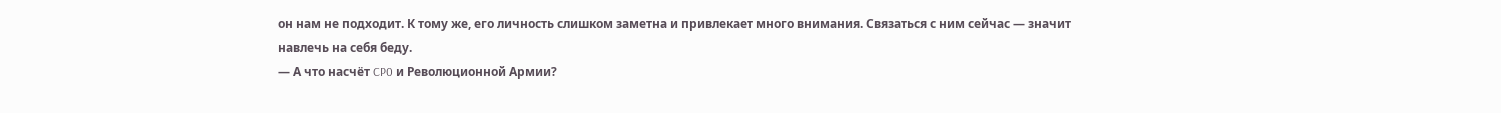он нам не подходит. К тому же, его личность слишком заметна и привлекает много внимания. Связаться с ним сейчас — значит навлечь на себя беду.
— А что насчёт CP0 и Революционной Армии?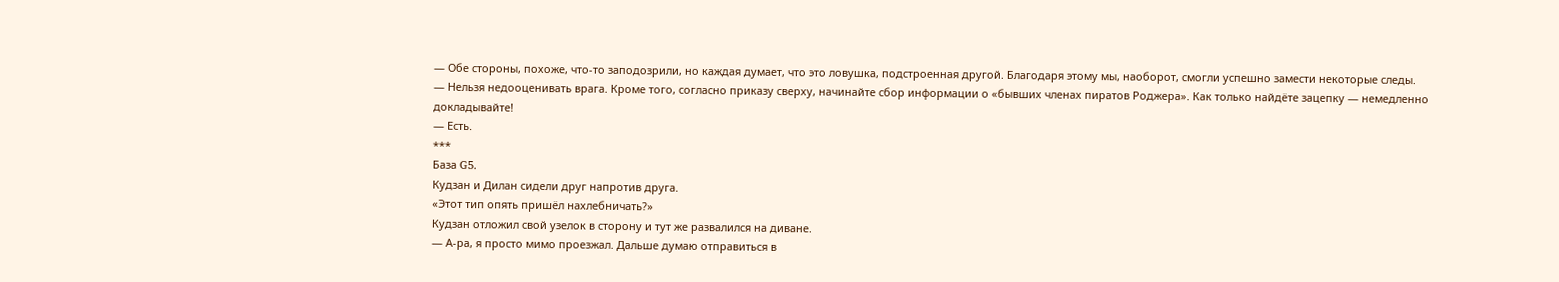— Обе стороны, похоже, что-то заподозрили, но каждая думает, что это ловушка, подстроенная другой. Благодаря этому мы, наоборот, смогли успешно замести некоторые следы.
— Нельзя недооценивать врага. Кроме того, согласно приказу сверху, начинайте сбор информации о «бывших членах пиратов Роджера». Как только найдёте зацепку — немедленно докладывайте!
— Есть.
***
База G5.
Кудзан и Дилан сидели друг напротив друга.
«Этот тип опять пришёл нахлебничать?»
Кудзан отложил свой узелок в сторону и тут же развалился на диване.
— А-ра, я просто мимо проезжал. Дальше думаю отправиться в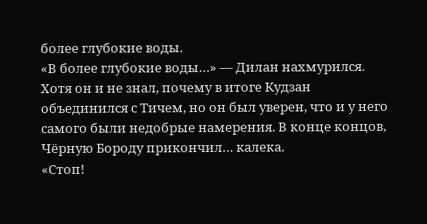более глубокие воды.
«В более глубокие воды…» — Дилан нахмурился. Хотя он и не знал, почему в итоге Кудзан объединился с Тичем, но он был уверен, что и у него самого были недобрые намерения. В конце концов, Чёрную Бороду прикончил… калека.
«Стоп!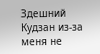Здешний Кудзан из-за меня не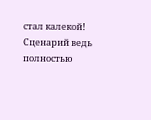стал калекой! Сценарий ведь полностью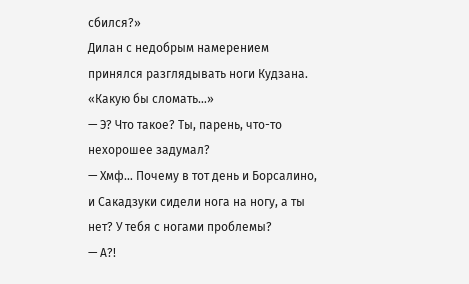сбился?»
Дилан с недобрым намерением принялся разглядывать ноги Кудзана.
«Какую бы сломать…»
— Э? Что такое? Ты, парень, что-то нехорошее задумал?
— Хмф… Почему в тот день и Борсалино, и Сакадзуки сидели нога на ногу, а ты нет? У тебя с ногами проблемы?
— А?!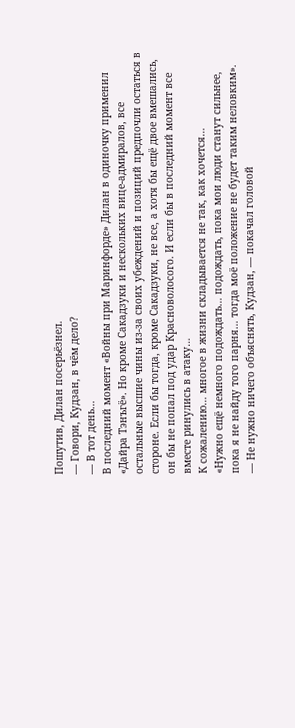Пошутив, Дилан посерьёзнел.
— Говори, Кудзан, в чём дело?
— В тот день…
В последний момент «Войны при Маринфорде» Дилан в одиночку применил «Дайра Тэнъгё». Но кроме Сакадзуки и нескольких вице-адмиралов, все остальные высшие чины из-за своих убеждений и позиций предпочли остаться в стороне. Если бы тогда, кроме Сакадзуки, не все, а хотя бы ещё двое вмешались, он бы не попал под удар Красноволосого. И если бы в последний момент все вместе ринулись в атаку…
К сожалению… многое в жизни складывается не так, как хочется…
«Нужно ещё немного подождать… подождать, пока мои люди станут сильнее, пока я не найду того парня… тогда моё положение не будет таким неловким».
— Не нужно ничего объяснять, Кудзан, — покачал головой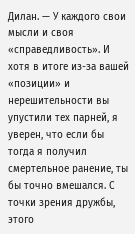Дилан. — У каждого свои мысли и своя «справедливость». И хотя в итоге из-за вашей «позиции» и нерешительности вы упустили тех парней, я уверен, что если бы тогда я получил смертельное ранение, ты бы точно вмешался. С точки зрения дружбы, этого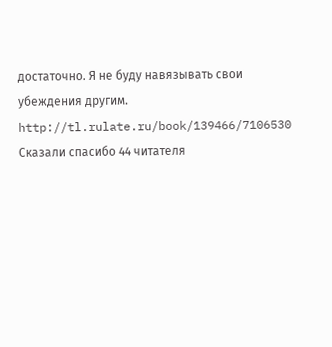достаточно. Я не буду навязывать свои убеждения другим.
http://tl.rulate.ru/book/139466/7106530
Сказали спасибо 44 читателя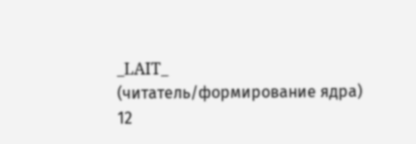_LAIT_ (читатель/формирование ядра)
12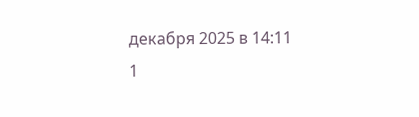декабря 2025 в 14:11
1